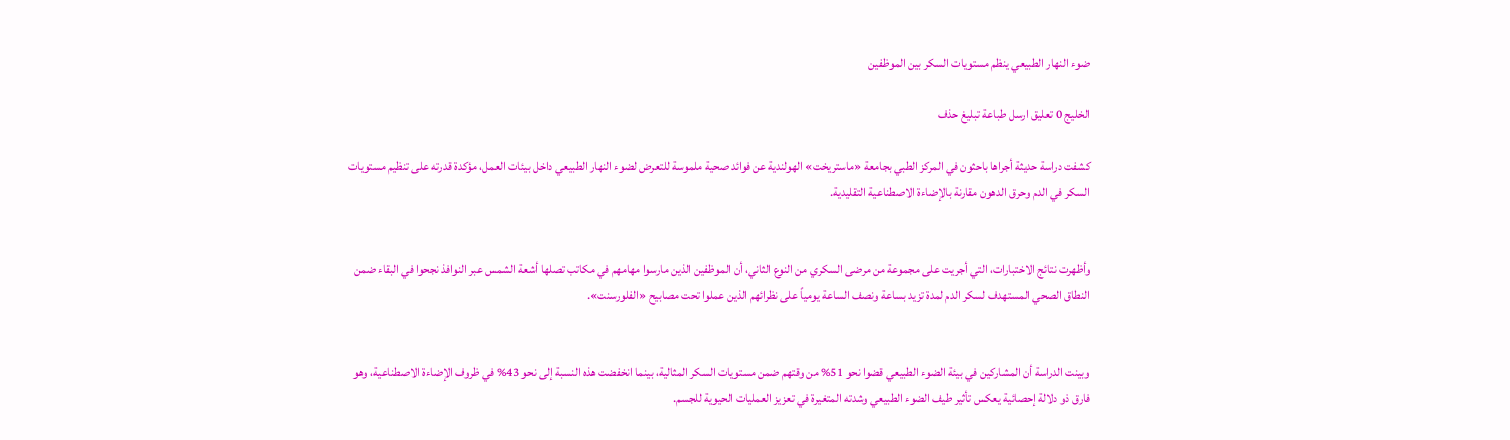ضوء النهار الطبيعي ينظم مستويات السكر بين الموظفين

الخليج 0 تعليق ارسل طباعة تبليغ حذف

كشفت دراسة حديثة أجراها باحثون في المركز الطبي بجامعة «ماستريخت» الهولندية عن فوائد صحية ملموسة للتعرض لضوء النهار الطبيعي داخل بيئات العمل، مؤكدة قدرته على تنظيم مستويات السكر في الدم وحرق الدهون مقارنة بالإضاءة الاصطناعية التقليدية.


وأظهرت نتائج الاختبارات، التي أجريت على مجموعة من مرضى السكري من النوع الثاني، أن الموظفين الذين مارسوا مهامهم في مكاتب تصلها أشعة الشمس عبر النوافذ نجحوا في البقاء ضمن النطاق الصحي المستهدف لسكر الدم لمدة تزيد بساعة ونصف الساعة يومياً على نظرائهم الذين عملوا تحت مصابيح «الفلورسنت».


وبينت الدراسة أن المشاركين في بيئة الضوء الطبيعي قضوا نحو 51% من وقتهم ضمن مستويات السكر المثالية، بينما انخفضت هذه النسبة إلى نحو 43% في ظروف الإضاءة الاصطناعية، وهو فارق ذو دلالة إحصائية يعكس تأثير طيف الضوء الطبيعي وشدته المتغيرة في تعزيز العمليات الحيوية للجسم.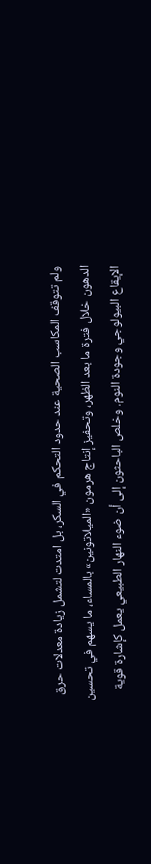ولم تتوقف المكاسب الصحية عند حدود التحكم في السكر، بل امتدت لتشمل زيادة معدلات حرق الدهون خلال فترة ما بعد الظهر، وتحفيز إنتاج هرمون «الميلاتونين» بالمساء، ما يسهم في تحسين الإيقاع البيولوجي وجودة النوم. وخلص الباحثون إلى أن ضوء النهار الطبيعي يعمل كإشارة قوية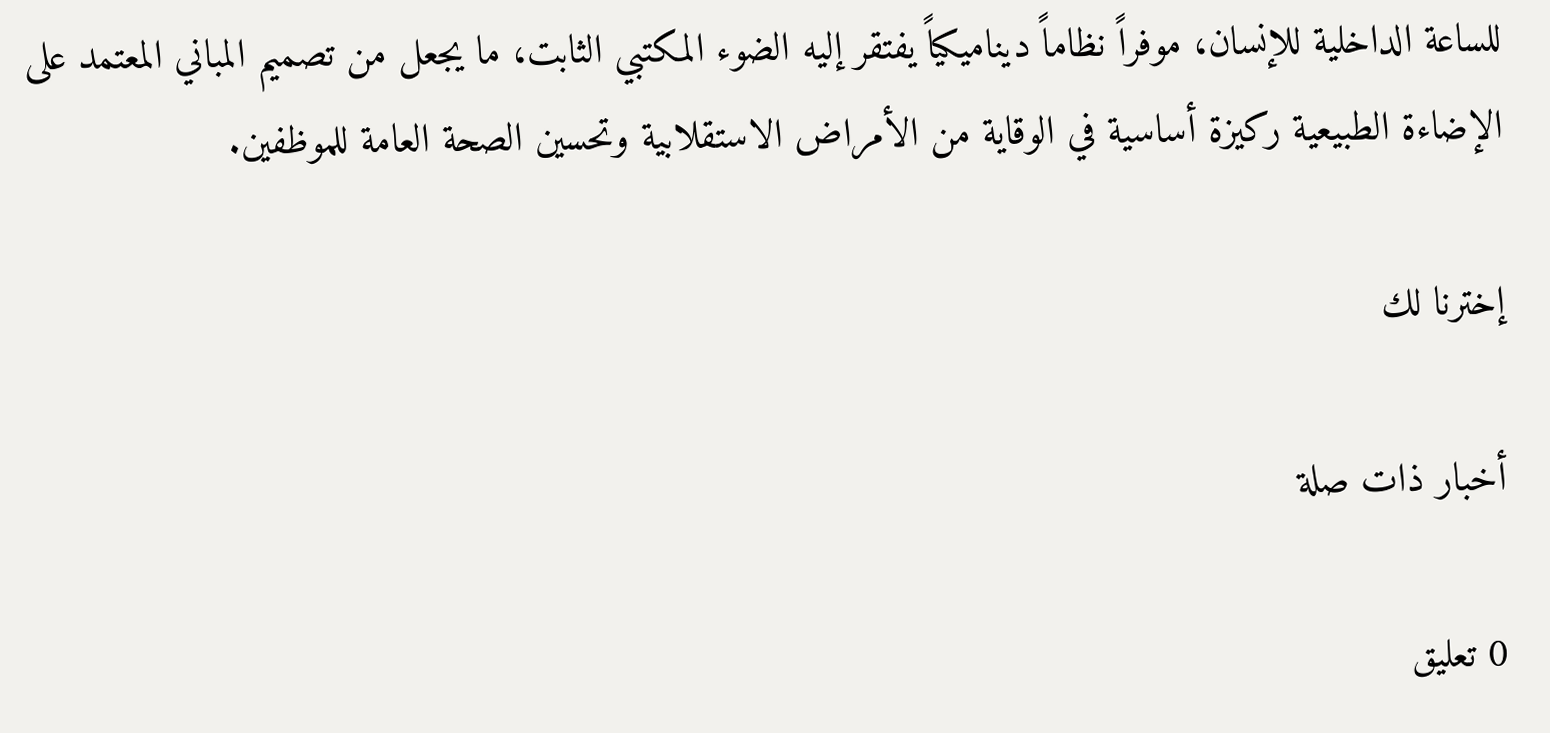للساعة الداخلية للإنسان، موفراً نظاماً ديناميكياً يفتقر إليه الضوء المكتبي الثابت، ما يجعل من تصميم المباني المعتمد على الإضاءة الطبيعية ركيزة أساسية في الوقاية من الأمراض الاستقلابية وتحسين الصحة العامة للموظفين.

إخترنا لك

أخبار ذات صلة

0 تعليق